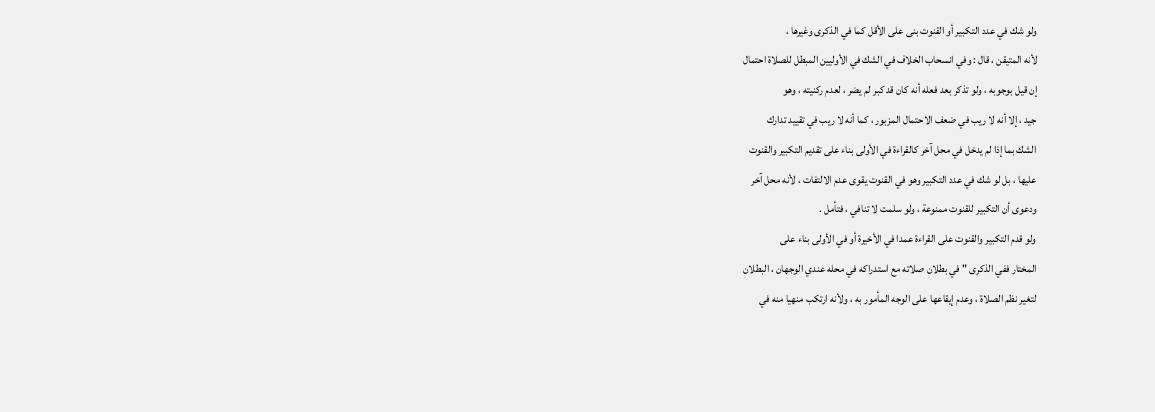ولو شك في عدد التكبير أو القنوت بنى على الأقل كما في الذكرى وغيرها ،
لأنه المتيقن ، قال : وفي انسحاب الخلاف في الشك في الأوليين المبطل للصلاة احتمال
إن قيل بوجوبه ، ولو تذكر بعد فعله أنه كان قد كبر لم يضر ، لعدم ركنيته ، وهو
جيد ، إلا أنه لا ريب في ضعف الاحتمال المزبور ، كما أنه لا ريب في تقييد تدارك
الشك بما إذا لم يدخل في محل آخر كالقراءة في الأولى بناء على تقديم التكبير والقنوت
عليها ، بل لو شك في عدد التكبير وهو في القنوت يقوى عدم الالتفات ، لأنه محل آخر
ودعوى أن التكبير للقنوت ممنوعة ، ولو سلمت لا تنافي ، فتأمل .
ولو قدم التكبير والقنوت على القراءة عمدا في الأخيرة أو في الأولى بناء على
المختار ففي الذكرى " في بطلان صلاته مع استدراكه في محله عندي الوجهان ، البطلان
لتغير نظم الصلاة ، وعدم إيقاعها على الوجه المأمور به ، ولأنه ارتكب منهيا منه في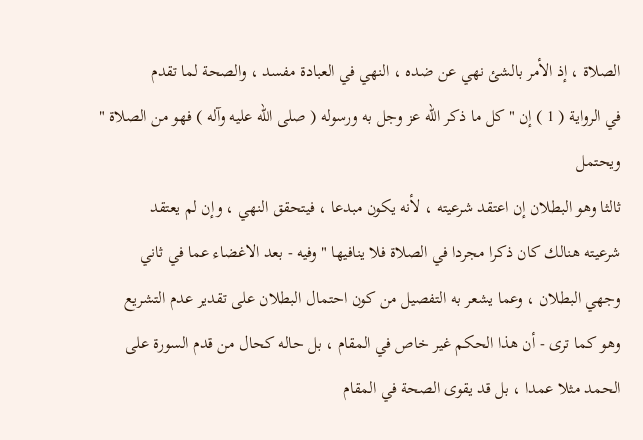الصلاة ، إذ الأمر بالشئ نهي عن ضده ، النهي في العبادة مفسد ، والصحة لما تقدم
في الرواية ( 1 ) إن " كل ما ذكر الله عز وجل به ورسوله ( صلى الله عليه وآله ) فهو من الصلاة " ويحتمل
ثالثا وهو البطلان إن اعتقد شرعيته ، لأنه يكون مبدعا ، فيتحقق النهي ، وإن لم يعتقد
شرعيته هنالك كان ذكرا مجردا في الصلاة فلا ينافيها " وفيه - بعد الاغضاء عما في ثاني
وجهي البطلان ، وعما يشعر به التفصيل من كون احتمال البطلان على تقدير عدم التشريع
وهو كما ترى - أن هذا الحكم غير خاص في المقام ، بل حاله كحال من قدم السورة على
الحمد مثلا عمدا ، بل قد يقوى الصحة في المقام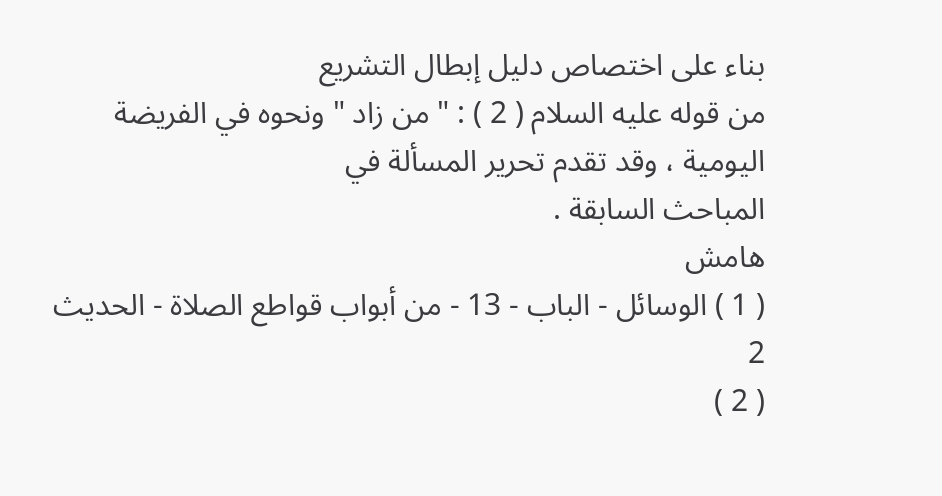بناء على اختصاص دليل إبطال التشريع
من قوله عليه السلام ( 2 ) : " من زاد " ونحوه في الفريضة اليومية ، وقد تقدم تحرير المسألة في
المباحث السابقة .
هامش
( 1 ) الوسائل - الباب - 13 - من أبواب قواطع الصلاة - الحديث 2
( 2 )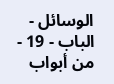الوسائل - الباب - 19 - من أبواب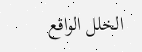الخلل الواقع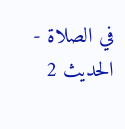في الصلاة - الحديث 2